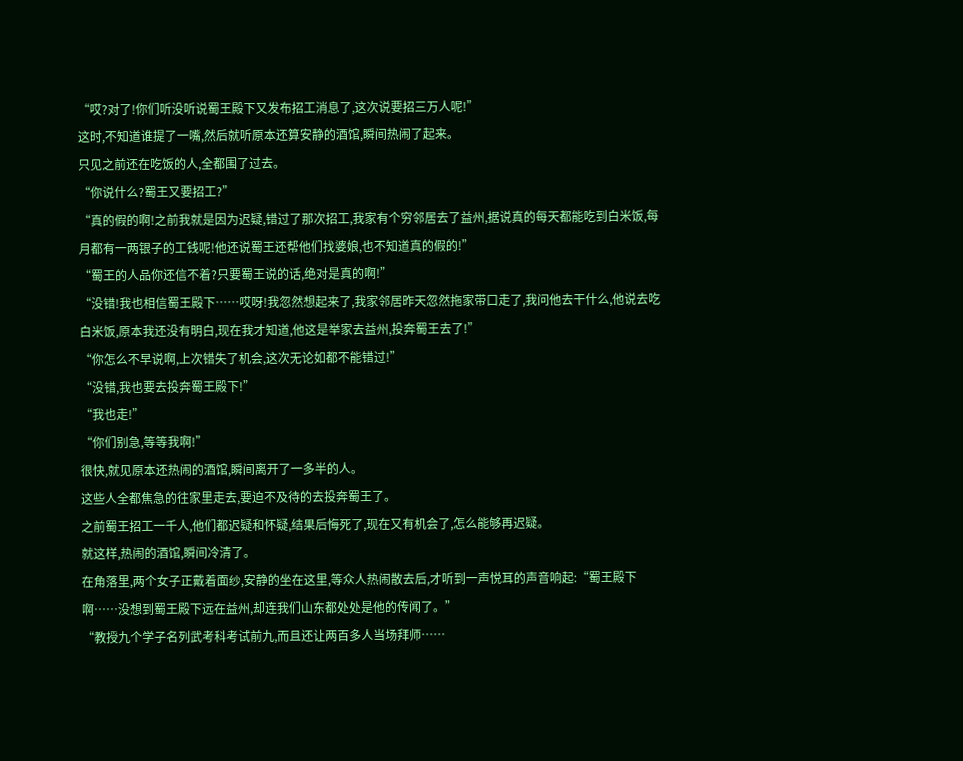“哎?对了!你们听没听说蜀王殿下又发布招工消息了,这次说要招三万人呢!”
这时,不知道谁提了一嘴,然后就听原本还算安静的酒馆,瞬间热闹了起来。
只见之前还在吃饭的人,全都围了过去。
“你说什么?蜀王又要招工?”
“真的假的啊!之前我就是因为迟疑,错过了那次招工,我家有个穷邻居去了益州,据说真的每天都能吃到白米饭,每月都有一两银子的工钱呢!他还说蜀王还帮他们找婆娘,也不知道真的假的!”
“蜀王的人品你还信不着?只要蜀王说的话,绝对是真的啊!”
“没错!我也相信蜀王殿下……哎呀!我忽然想起来了,我家邻居昨天忽然拖家带口走了,我问他去干什么,他说去吃白米饭,原本我还没有明白,现在我才知道,他这是举家去益州,投奔蜀王去了!”
“你怎么不早说啊,上次错失了机会,这次无论如都不能错过!”
“没错,我也要去投奔蜀王殿下!”
“我也走!”
“你们别急,等等我啊!”
很快,就见原本还热闹的酒馆,瞬间离开了一多半的人。
这些人全都焦急的往家里走去,要迫不及待的去投奔蜀王了。
之前蜀王招工一千人,他们都迟疑和怀疑,结果后悔死了,现在又有机会了,怎么能够再迟疑。
就这样,热闹的酒馆,瞬间冷清了。
在角落里,两个女子正戴着面纱,安静的坐在这里,等众人热闹散去后,才听到一声悦耳的声音响起:“蜀王殿下啊……没想到蜀王殿下远在益州,却连我们山东都处处是他的传闻了。”
“教授九个学子名列武考科考试前九,而且还让两百多人当场拜师……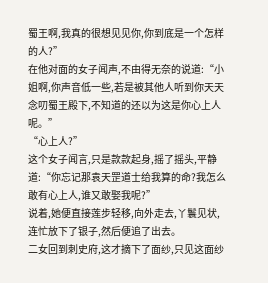蜀王啊,我真的很想见见你,你到底是一个怎样的人?”
在他对面的女子闻声,不由得无奈的说道:“小姐啊,你声音低一些,若是被其他人听到你天天念叨蜀王殿下,不知道的还以为这是你心上人呢。”
“心上人?”
这个女子闻言,只是款款起身,摇了摇头,平静道:“你忘记那袁天罡道士给我算的命?我怎么敢有心上人,谁又敢娶我呢?”
说着,她便直接莲步轻移,向外走去,丫鬟见状,连忙放下了银子,然后便追了出去。
二女回到刺史府,这才摘下了面纱,只见这面纱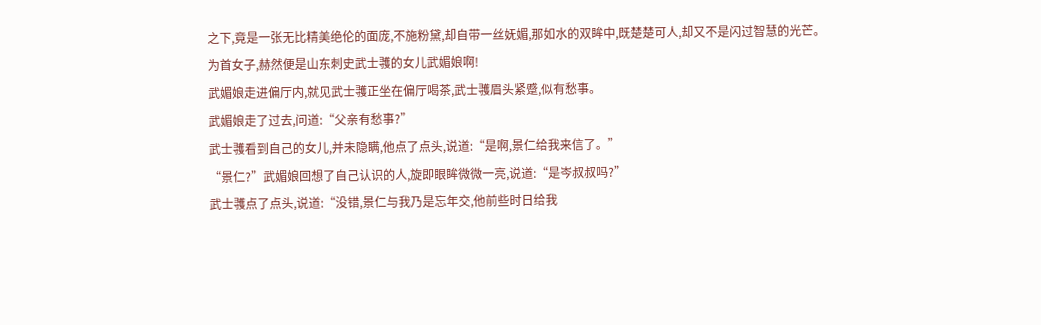之下,竟是一张无比精美绝伦的面庞,不施粉黛,却自带一丝妩媚,那如水的双眸中,既楚楚可人,却又不是闪过智慧的光芒。
为首女子,赫然便是山东刺史武士彟的女儿武媚娘啊!
武媚娘走进偏厅内,就见武士彟正坐在偏厅喝茶,武士彟眉头紧蹙,似有愁事。
武媚娘走了过去,问道:“父亲有愁事?”
武士彟看到自己的女儿,并未隐瞒,他点了点头,说道:“是啊,景仁给我来信了。”
“景仁?”武媚娘回想了自己认识的人,旋即眼眸微微一亮,说道:“是岑叔叔吗?”
武士彟点了点头,说道:“没错,景仁与我乃是忘年交,他前些时日给我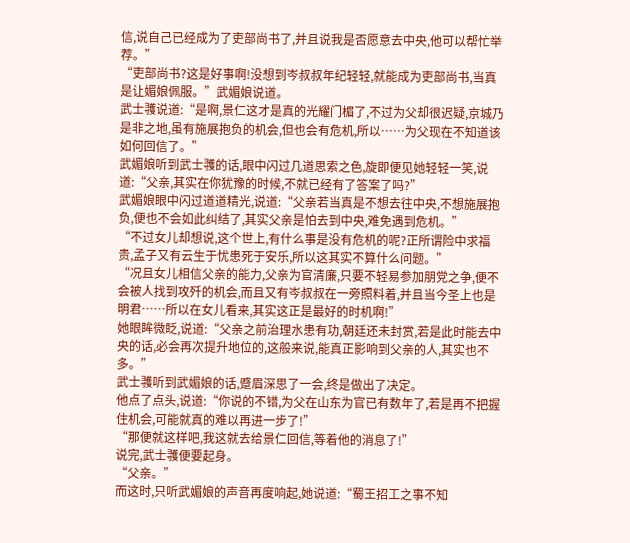信,说自己已经成为了吏部尚书了,并且说我是否愿意去中央,他可以帮忙举荐。”
“吏部尚书?这是好事啊!没想到岑叔叔年纪轻轻,就能成为吏部尚书,当真是让媚娘佩服。”武媚娘说道。
武士彟说道:“是啊,景仁这才是真的光耀门楣了,不过为父却很迟疑,京城乃是非之地,虽有施展抱负的机会,但也会有危机,所以……为父现在不知道该如何回信了。”
武媚娘听到武士彟的话,眼中闪过几道思索之色,旋即便见她轻轻一笑,说道:“父亲,其实在你犹豫的时候,不就已经有了答案了吗?”
武媚娘眼中闪过道道精光,说道:“父亲若当真是不想去往中央,不想施展抱负,便也不会如此纠结了,其实父亲是怕去到中央,难免遇到危机。”
“不过女儿却想说,这个世上,有什么事是没有危机的呢?正所谓险中求福贵,孟子又有云生于忧患死于安乐,所以这其实不算什么问题。”
“况且女儿相信父亲的能力,父亲为官清廉,只要不轻易参加朋党之争,便不会被人找到攻歼的机会,而且又有岑叔叔在一旁照料着,并且当今圣上也是明君……所以在女儿看来,其实这正是最好的时机啊!”
她眼眸微眨,说道:“父亲之前治理水患有功,朝廷还未封赏,若是此时能去中央的话,必会再次提升地位的,这般来说,能真正影响到父亲的人,其实也不多。”
武士彟听到武媚娘的话,蹙眉深思了一会,终是做出了决定。
他点了点头,说道:“你说的不错,为父在山东为官已有数年了,若是再不把握住机会,可能就真的难以再进一步了!”
“那便就这样吧,我这就去给景仁回信,等着他的消息了!”
说完,武士彟便要起身。
“父亲。”
而这时,只听武媚娘的声音再度响起,她说道:“蜀王招工之事不知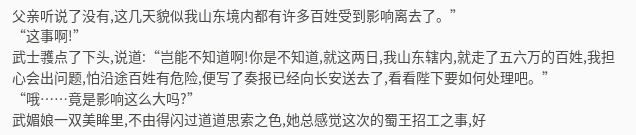父亲听说了没有,这几天貌似我山东境内都有许多百姓受到影响离去了。”
“这事啊!”
武士彟点了下头,说道:“岂能不知道啊!你是不知道,就这两日,我山东辖内,就走了五六万的百姓,我担心会出问题,怕沿途百姓有危险,便写了奏报已经向长安送去了,看看陛下要如何处理吧。”
“哦……竟是影响这么大吗?”
武媚娘一双美眸里,不由得闪过道道思索之色,她总感觉这次的蜀王招工之事,好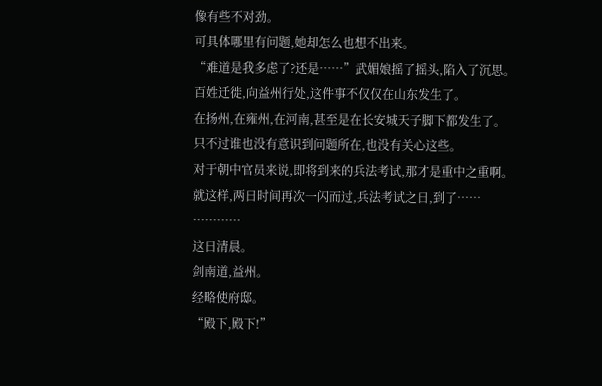像有些不对劲。
可具体哪里有问题,她却怎么也想不出来。
“难道是我多虑了?还是……”武媚娘摇了摇头,陷入了沉思。
百姓迁徙,向益州行处,这件事不仅仅在山东发生了。
在扬州,在雍州,在河南,甚至是在长安城天子脚下都发生了。
只不过谁也没有意识到问题所在,也没有关心这些。
对于朝中官员来说,即将到来的兵法考试,那才是重中之重啊。
就这样,两日时间再次一闪而过,兵法考试之日,到了……
…………
这日清晨。
剑南道,益州。
经略使府邸。
“殿下,殿下!”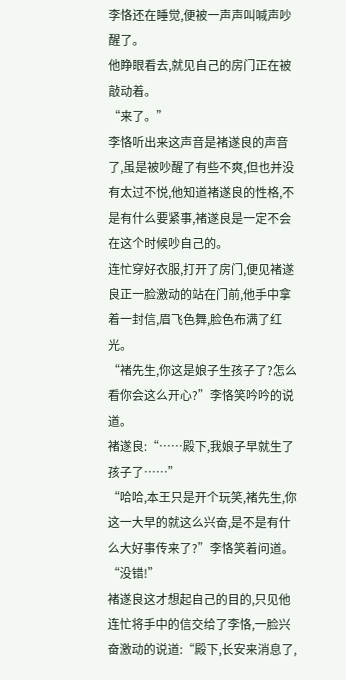李恪还在睡觉,便被一声声叫喊声吵醒了。
他睁眼看去,就见自己的房门正在被敲动着。
“来了。”
李恪听出来这声音是褚遂良的声音了,虽是被吵醒了有些不爽,但也并没有太过不悦,他知道褚遂良的性格,不是有什么要紧事,褚遂良是一定不会在这个时候吵自己的。
连忙穿好衣服,打开了房门,便见褚遂良正一脸激动的站在门前,他手中拿着一封信,眉飞色舞,脸色布满了红光。
“褚先生,你这是娘子生孩子了?怎么看你会这么开心?”李恪笑吟吟的说道。
褚遂良:“……殿下,我娘子早就生了孩子了……”
“哈哈,本王只是开个玩笑,褚先生,你这一大早的就这么兴奋,是不是有什么大好事传来了?”李恪笑着问道。
“没错!”
褚遂良这才想起自己的目的,只见他连忙将手中的信交给了李恪,一脸兴奋激动的说道:“殿下,长安来消息了,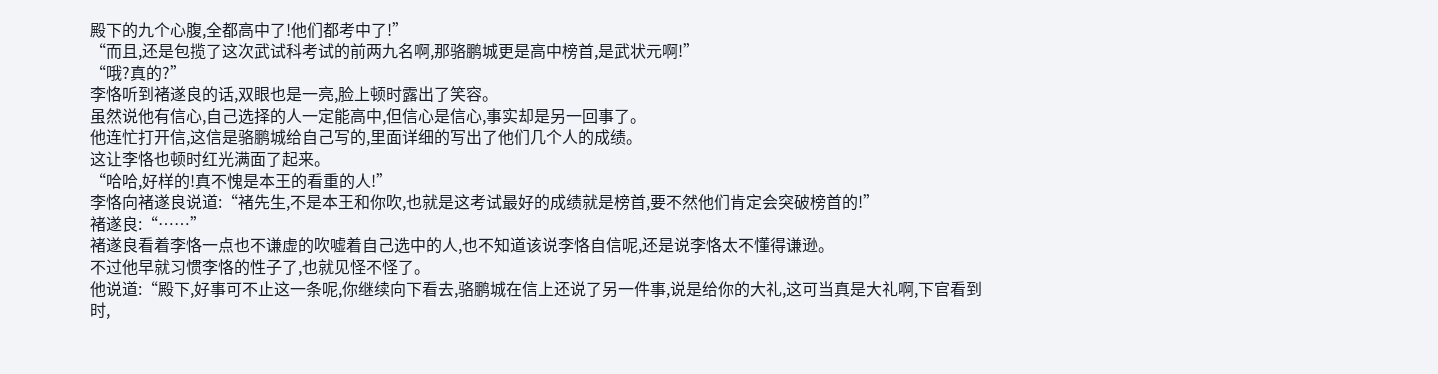殿下的九个心腹,全都高中了!他们都考中了!”
“而且,还是包揽了这次武试科考试的前两九名啊,那骆鹏城更是高中榜首,是武状元啊!”
“哦?真的?”
李恪听到褚遂良的话,双眼也是一亮,脸上顿时露出了笑容。
虽然说他有信心,自己选择的人一定能高中,但信心是信心,事实却是另一回事了。
他连忙打开信,这信是骆鹏城给自己写的,里面详细的写出了他们几个人的成绩。
这让李恪也顿时红光满面了起来。
“哈哈,好样的!真不愧是本王的看重的人!”
李恪向褚遂良说道:“褚先生,不是本王和你吹,也就是这考试最好的成绩就是榜首,要不然他们肯定会突破榜首的!”
褚遂良:“……”
褚遂良看着李恪一点也不谦虚的吹嘘着自己选中的人,也不知道该说李恪自信呢,还是说李恪太不懂得谦逊。
不过他早就习惯李恪的性子了,也就见怪不怪了。
他说道:“殿下,好事可不止这一条呢,你继续向下看去,骆鹏城在信上还说了另一件事,说是给你的大礼,这可当真是大礼啊,下官看到时,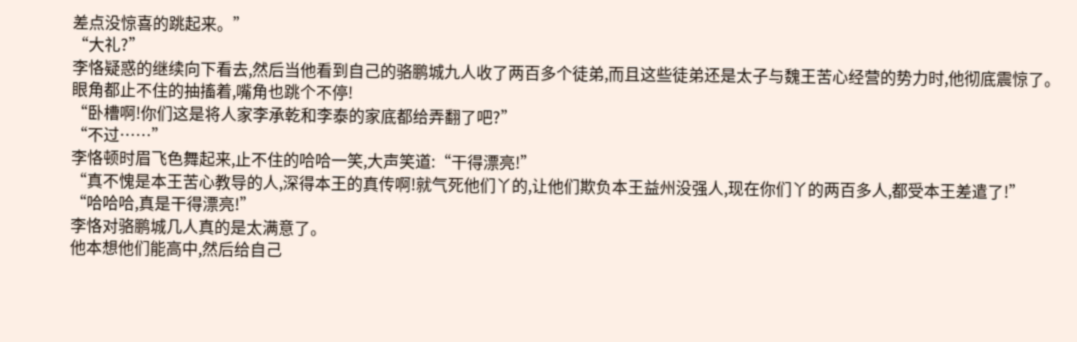差点没惊喜的跳起来。”
“大礼?”
李恪疑惑的继续向下看去,然后当他看到自己的骆鹏城九人收了两百多个徒弟,而且这些徒弟还是太子与魏王苦心经营的势力时,他彻底震惊了。
眼角都止不住的抽搐着,嘴角也跳个不停!
“卧槽啊!你们这是将人家李承乾和李泰的家底都给弄翻了吧?”
“不过……”
李恪顿时眉飞色舞起来,止不住的哈哈一笑,大声笑道:“干得漂亮!”
“真不愧是本王苦心教导的人,深得本王的真传啊!就气死他们丫的,让他们欺负本王益州没强人,现在你们丫的两百多人,都受本王差遣了!”
“哈哈哈,真是干得漂亮!”
李恪对骆鹏城几人真的是太满意了。
他本想他们能高中,然后给自己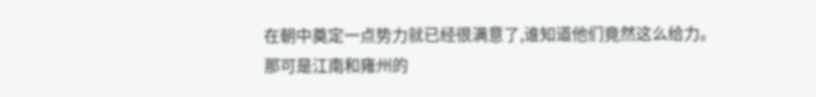在朝中奠定一点势力就已经很满意了,谁知道他们竟然这么给力。
那可是江南和雍州的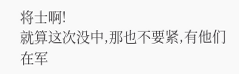将士啊!
就算这次没中,那也不要紧,有他们在军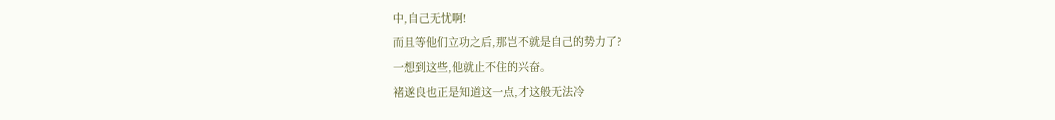中,自己无忧啊!
而且等他们立功之后,那岂不就是自己的势力了?
一想到这些,他就止不住的兴奋。
褚遂良也正是知道这一点,才这般无法冷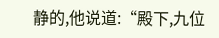静的,他说道:“殿下,九位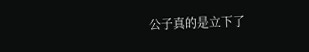公子真的是立下了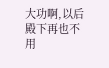大功啊,以后殿下再也不用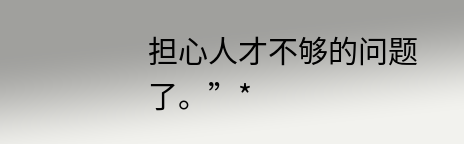担心人才不够的问题了。”*